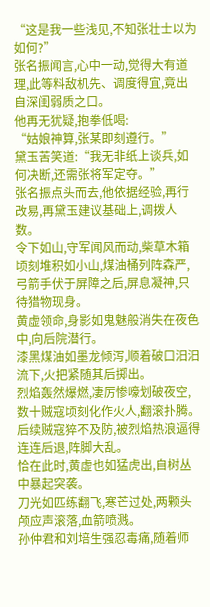“这是我一些浅见,不知张壮士以为如何?”
张名振闻言,心中一动,觉得大有道理,此等料敌机先、调度得宜,竟出自深闺弱质之口。
他再无犹疑,抱拳低喝:
“姑娘神算,张某即刻遵行。”
黛玉苦笑道:“我无非纸上谈兵,如何决断,还需张将军定夺。”
张名振点头而去,他依据经验,再行改易,再黛玉建议基础上,调拨人数。
令下如山,守军闻风而动,柴草木箱顷刻堆积如小山,煤油桶列阵森严,弓箭手伏于屏障之后,屏息凝神,只待猎物现身。
黄虚领命,身影如鬼魅般消失在夜色中,向后院潜行。
漆黑煤油如墨龙倾泻,顺着破口汨汨流下,火把紧随其后掷出。
烈焰轰然爆燃,凄厉惨嚎划破夜空,数十贼寇顷刻化作火人,翻滚扑腾。
后续贼寇猝不及防,被烈焰热浪逼得连连后退,阵脚大乱。
恰在此时,黄虚也如猛虎出,自树丛中暴起突袭。
刀光如匹练翻飞,寒芒过处,两颗头颅应声滚落,血箭喷溅。
孙仲君和刘培生强忍毒痛,随着师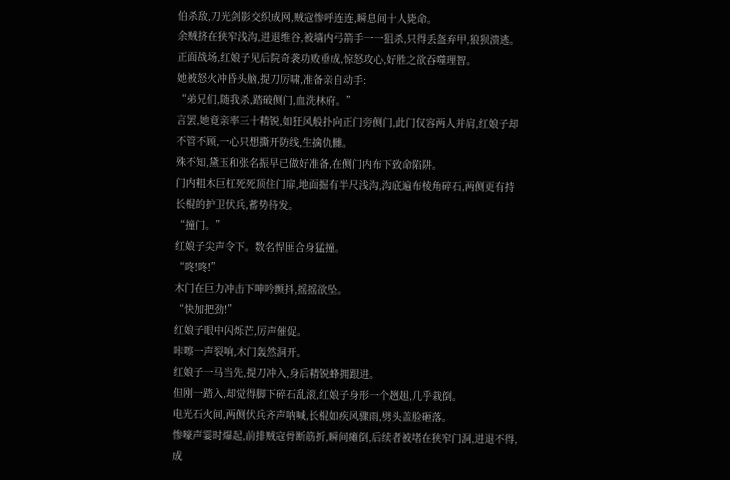伯杀敌,刀光剑影交织成网,贼寇惨呼连连,瞬息间十人毙命。
余贼挤在狭窄浅沟,进退维谷,被墙内弓箭手一一狙杀,只得丢盔弃甲,狼狈溃逃。
正面战场,红娘子见后院奇袭功败垂成,惊怒攻心,好胜之欲吞噬理智。
她被怒火冲昏头脑,提刀厉啸,准备亲自动手:
“弟兄们,随我杀,踏破侧门,血洗林府。”
言罢,她竟亲率三十精锐,如狂风般扑向正门旁侧门,此门仅容两人并肩,红娘子却不管不顾,一心只想撕开防线,生擒仇雠。
殊不知,黛玉和张名振早已做好准备,在侧门内布下致命陷阱。
门内粗木巨杠死死顶住门扉,地面掘有半尺浅沟,沟底遍布棱角碎石,两侧更有持长棍的护卫伏兵,蓄势待发。
“撞门。”
红娘子尖声令下。数名悍匪合身猛撞。
“咚!咚!”
木门在巨力冲击下呻吟颤抖,摇摇欲坠。
“快加把劲!”
红娘子眼中闪烁芒,厉声催促。
咔嚓一声裂响,木门轰然洞开。
红娘子一马当先,提刀冲入,身后精锐蜂拥跟进。
但刚一踏入,却觉得脚下碎石乱滚,红娘子身形一个趔趄,几乎栽倒。
电光石火间,两侧伏兵齐声呐喊,长棍如疾风骤雨,劈头盖脸砸落。
惨嚎声霎时爆起,前排贼寇骨断筋折,瞬间瘫倒,后续者被堵在狭窄门洞,进退不得,成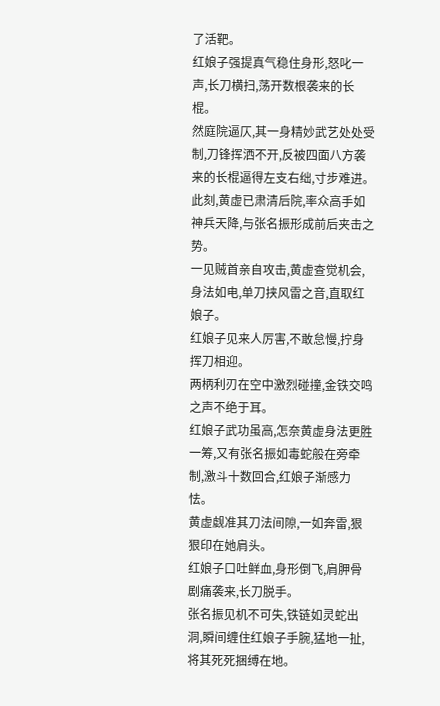了活靶。
红娘子强提真气稳住身形,怒叱一声,长刀横扫,荡开数根袭来的长棍。
然庭院逼仄,其一身精妙武艺处处受制,刀锋挥洒不开,反被四面八方袭来的长棍逼得左支右绌,寸步难进。
此刻,黄虚已肃清后院,率众高手如神兵天降,与张名振形成前后夹击之势。
一见贼首亲自攻击,黄虚查觉机会,身法如电,单刀挟风雷之音,直取红娘子。
红娘子见来人厉害,不敢怠慢,拧身挥刀相迎。
两柄利刃在空中激烈碰撞,金铁交鸣之声不绝于耳。
红娘子武功虽高,怎奈黄虚身法更胜一筹,又有张名振如毒蛇般在旁牵制,激斗十数回合,红娘子渐感力怯。
黄虚觑准其刀法间隙,一如奔雷,狠狠印在她肩头。
红娘子口吐鲜血,身形倒飞,肩胛骨剧痛袭来,长刀脱手。
张名振见机不可失,铁链如灵蛇出洞,瞬间缠住红娘子手腕,猛地一扯,将其死死捆缚在地。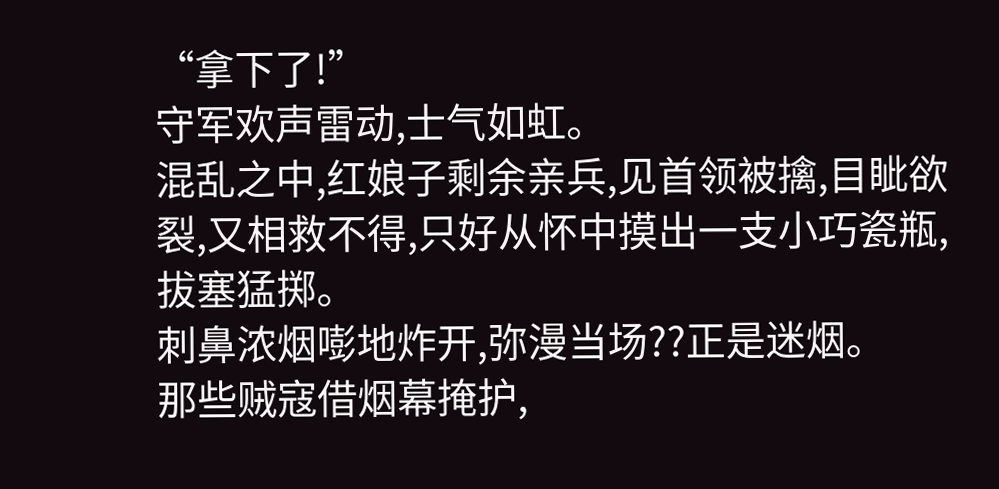“拿下了!”
守军欢声雷动,士气如虹。
混乱之中,红娘子剩余亲兵,见首领被擒,目眦欲裂,又相救不得,只好从怀中摸出一支小巧瓷瓶,拔塞猛掷。
刺鼻浓烟嘭地炸开,弥漫当场??正是迷烟。
那些贼寇借烟幕掩护,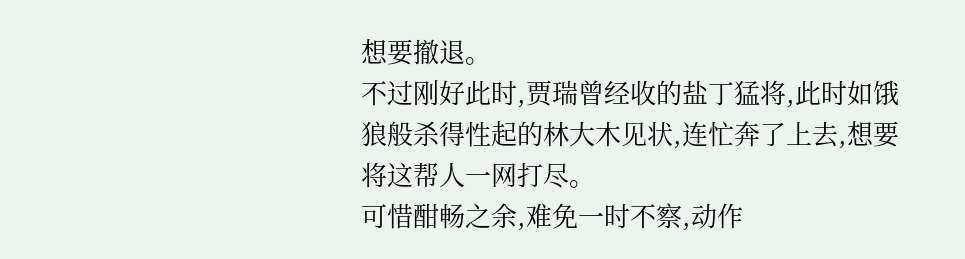想要撤退。
不过刚好此时,贾瑞曾经收的盐丁猛将,此时如饿狼般杀得性起的林大木见状,连忙奔了上去,想要将这帮人一网打尽。
可惜酣畅之余,难免一时不察,动作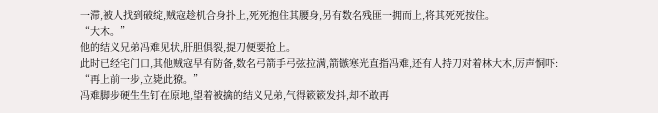一滞,被人找到破绽,贼寇趁机合身扑上,死死抱住其腰身,另有数名残匪一拥而上,将其死死按住。
“大木。”
他的结义兄弟冯难见状,肝胆俱裂,提刀便要抢上。
此时已经宅门口,其他贼寇早有防备,数名弓箭手弓弦拉满,箭镞寒光直指冯难,还有人持刀对着林大木,厉声恫吓:
“再上前一步,立毙此獠。”
冯难脚步硬生生钉在原地,望着被擒的结义兄弟,气得簌簌发抖,却不敢再